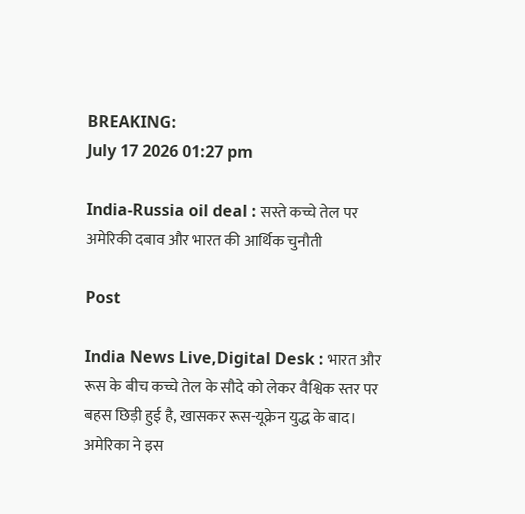BREAKING:
July 17 2026 01:27 pm

India-Russia oil deal : सस्ते कच्चे तेल पर अमेरिकी दबाव और भारत की आर्थिक चुनौती

Post

India News Live,Digital Desk : भारत और रूस के बीच कच्चे तेल के सौदे को लेकर वैश्विक स्तर पर बहस छिड़ी हुई है, खासकर रूस-यूक्रेन युद्ध के बाद। अमेरिका ने इस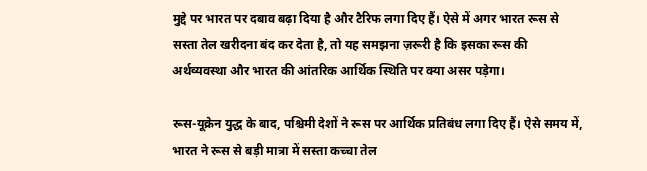मुद्दे पर भारत पर दबाव बढ़ा दिया है और टैरिफ लगा दिए हैं। ऐसे में अगर भारत रूस से सस्ता तेल खरीदना बंद कर देता है, तो यह समझना ज़रूरी है कि इसका रूस की अर्थव्यवस्था और भारत की आंतरिक आर्थिक स्थिति पर क्या असर पड़ेगा।

रूस-यूक्रेन युद्ध के बाद, पश्चिमी देशों ने रूस पर आर्थिक प्रतिबंध लगा दिए हैं। ऐसे समय में, भारत ने रूस से बड़ी मात्रा में सस्ता कच्चा तेल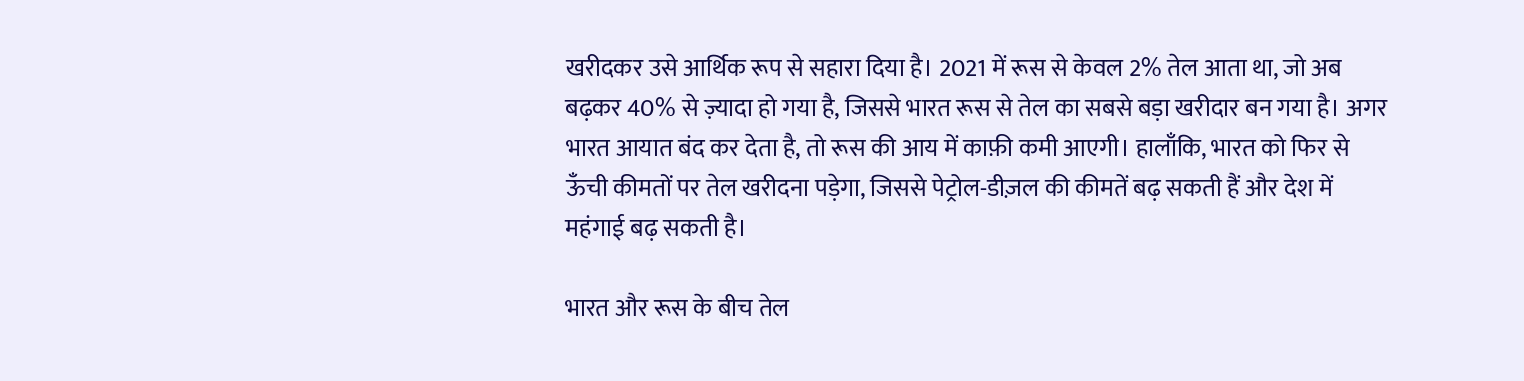खरीदकर उसे आर्थिक रूप से सहारा दिया है। 2021 में रूस से केवल 2% तेल आता था, जो अब बढ़कर 40% से ज़्यादा हो गया है, जिससे भारत रूस से तेल का सबसे बड़ा खरीदार बन गया है। अगर भारत आयात बंद कर देता है, तो रूस की आय में काफ़ी कमी आएगी। हालाँकि, भारत को फिर से ऊँची कीमतों पर तेल खरीदना पड़ेगा, जिससे पेट्रोल-डीज़ल की कीमतें बढ़ सकती हैं और देश में महंगाई बढ़ सकती है।

भारत और रूस के बीच तेल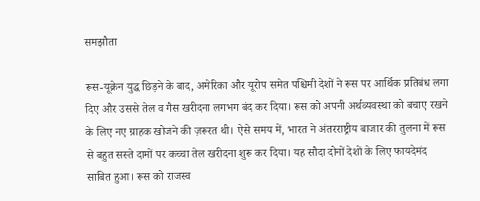समझौता

रूस-यूक्रेन युद्ध छिड़ने के बाद, अमेरिका और यूरोप समेत पश्चिमी देशों ने रूस पर आर्थिक प्रतिबंध लगा दिए और उससे तेल व गैस खरीदना लगभग बंद कर दिया। रूस को अपनी अर्थव्यवस्था को बचाए रखने के लिए नए ग्राहक खोजने की ज़रूरत थी। ऐसे समय में, भारत ने अंतरराष्ट्रीय बाजार की तुलना में रूस से बहुत सस्ते दामों पर कच्चा तेल खरीदना शुरू कर दिया। यह सौदा दोनों देशों के लिए फायदेमंद साबित हुआ। रूस को राजस्व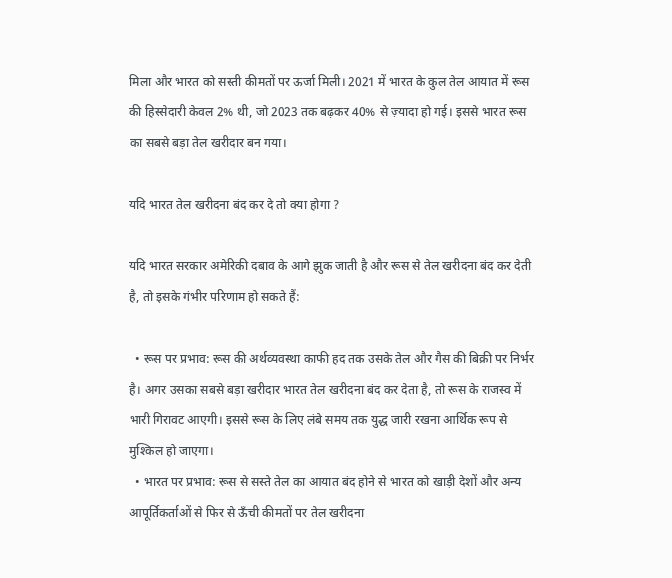मिला और भारत को सस्ती कीमतों पर ऊर्जा मिली। 2021 में भारत के कुल तेल आयात में रूस की हिस्सेदारी केवल 2% थी, जो 2023 तक बढ़कर 40% से ज़्यादा हो गई। इससे भारत रूस का सबसे बड़ा तेल खरीदार बन गया।

यदि भारत तेल खरीदना बंद कर दे तो क्या होगा ?

यदि भारत सरकार अमेरिकी दबाव के आगे झुक जाती है और रूस से तेल खरीदना बंद कर देती है, तो इसके गंभीर परिणाम हो सकते हैं:

  • रूस पर प्रभाव: रूस की अर्थव्यवस्था काफी हद तक उसके तेल और गैस की बिक्री पर निर्भर है। अगर उसका सबसे बड़ा खरीदार भारत तेल खरीदना बंद कर देता है, तो रूस के राजस्व में भारी गिरावट आएगी। इससे रूस के लिए लंबे समय तक युद्ध जारी रखना आर्थिक रूप से मुश्किल हो जाएगा।
  • भारत पर प्रभाव: रूस से सस्ते तेल का आयात बंद होने से भारत को खाड़ी देशों और अन्य आपूर्तिकर्ताओं से फिर से ऊँची कीमतों पर तेल खरीदना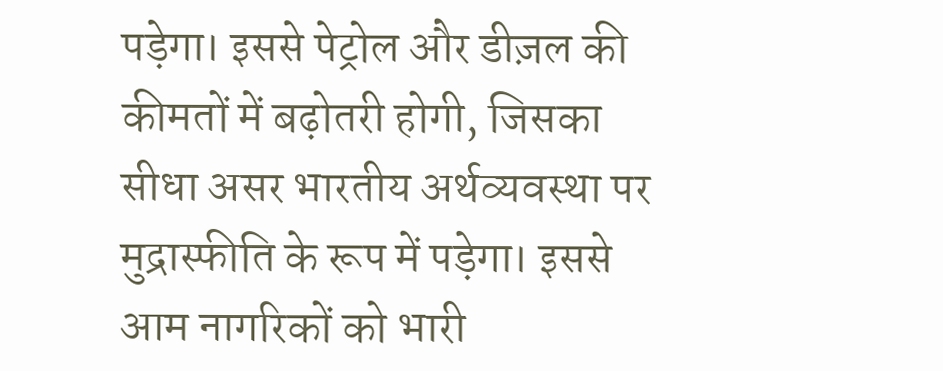पड़ेगा। इससे पेट्रोल और डीज़ल की कीमतों में बढ़ोतरी होगी, जिसका सीधा असर भारतीय अर्थव्यवस्था पर मुद्रास्फीति के रूप में पड़ेगा। इससे आम नागरिकों को भारी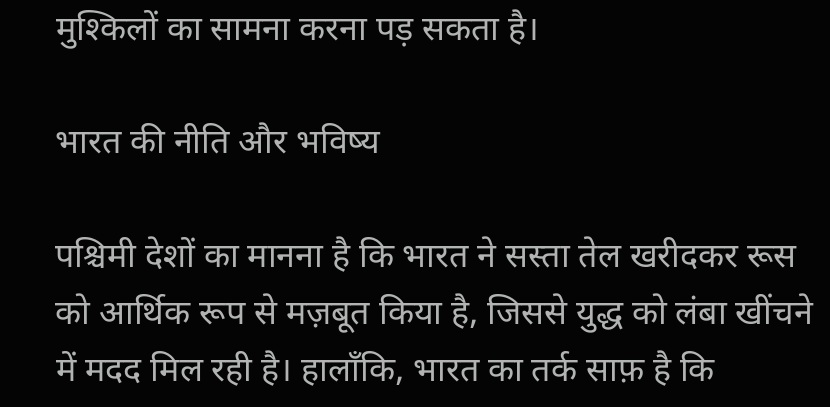मुश्किलों का सामना करना पड़ सकता है।

भारत की नीति और भविष्य

पश्चिमी देशों का मानना है कि भारत ने सस्ता तेल खरीदकर रूस को आर्थिक रूप से मज़बूत किया है, जिससे युद्ध को लंबा खींचने में मदद मिल रही है। हालाँकि, भारत का तर्क साफ़ है कि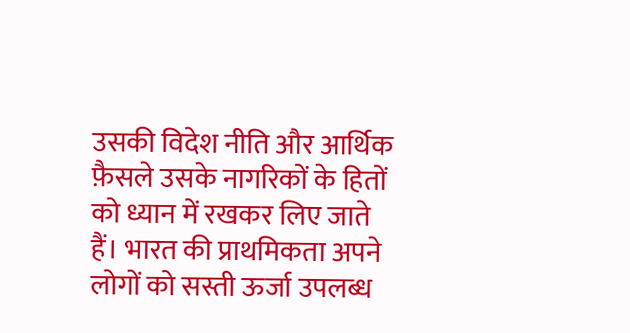उसकी विदेश नीति और आर्थिक फ़ैसले उसके नागरिकों के हितों को ध्यान में रखकर लिए जाते हैं। भारत की प्राथमिकता अपने लोगों को सस्ती ऊर्जा उपलब्ध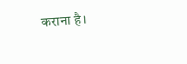कराना है।